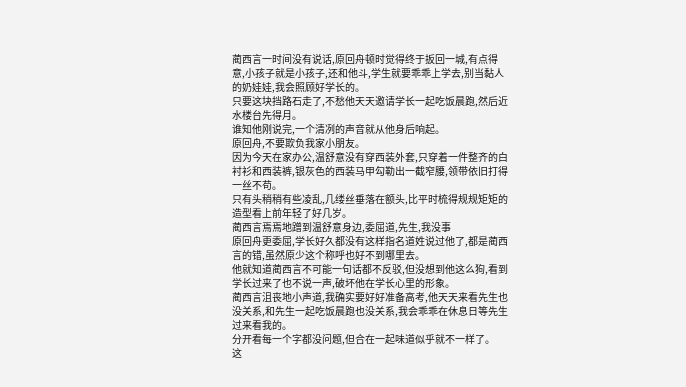蔺西言一时间没有说话,原回舟顿时觉得终于扳回一城,有点得意,小孩子就是小孩子,还和他斗,学生就要乖乖上学去,别当黏人的奶娃娃,我会照顾好学长的。
只要这块挡路石走了,不愁他天天邀请学长一起吃饭晨跑,然后近水楼台先得月。
谁知他刚说完,一个清冽的声音就从他身后响起。
原回舟,不要欺负我家小朋友。
因为今天在家办公,温舒意没有穿西装外套,只穿着一件整齐的白衬衫和西装裤,银灰色的西装马甲勾勒出一截窄腰,领带依旧打得一丝不苟。
只有头稍稍有些凌乱,几缕丝垂落在额头,比平时梳得规规矩矩的造型看上前年轻了好几岁。
蔺西言焉焉地蹭到温舒意身边,委屈道,先生,我没事
原回舟更委屈,学长好久都没有这样指名道姓说过他了,都是蔺西言的错,虽然原少这个称呼也好不到哪里去。
他就知道蔺西言不可能一句话都不反驳,但没想到他这么狗,看到学长过来了也不说一声,破坏他在学长心里的形象。
蔺西言沮丧地小声道,我确实要好好准备高考,他天天来看先生也没关系,和先生一起吃饭晨跑也没关系,我会乖乖在休息日等先生过来看我的。
分开看每一个字都没问题,但合在一起味道似乎就不一样了。
这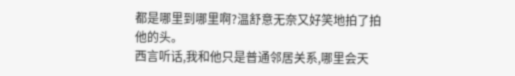都是哪里到哪里啊?温舒意无奈又好笑地拍了拍他的头。
西言听话,我和他只是普通邻居关系,哪里会天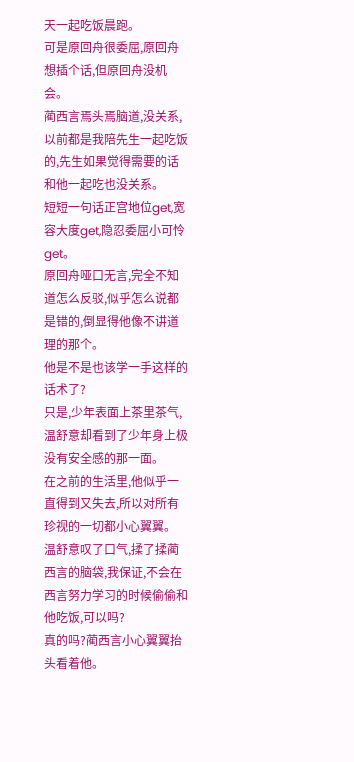天一起吃饭晨跑。
可是原回舟很委屈,原回舟想插个话,但原回舟没机会。
蔺西言焉头焉脑道,没关系,以前都是我陪先生一起吃饭的,先生如果觉得需要的话和他一起吃也没关系。
短短一句话正宫地位get,宽容大度get,隐忍委屈小可怜get。
原回舟哑口无言,完全不知道怎么反驳,似乎怎么说都是错的,倒显得他像不讲道理的那个。
他是不是也该学一手这样的话术了?
只是,少年表面上茶里茶气,温舒意却看到了少年身上极没有安全感的那一面。
在之前的生活里,他似乎一直得到又失去,所以对所有珍视的一切都小心翼翼。
温舒意叹了口气,揉了揉蔺西言的脑袋,我保证,不会在西言努力学习的时候偷偷和他吃饭,可以吗?
真的吗?蔺西言小心翼翼抬头看着他。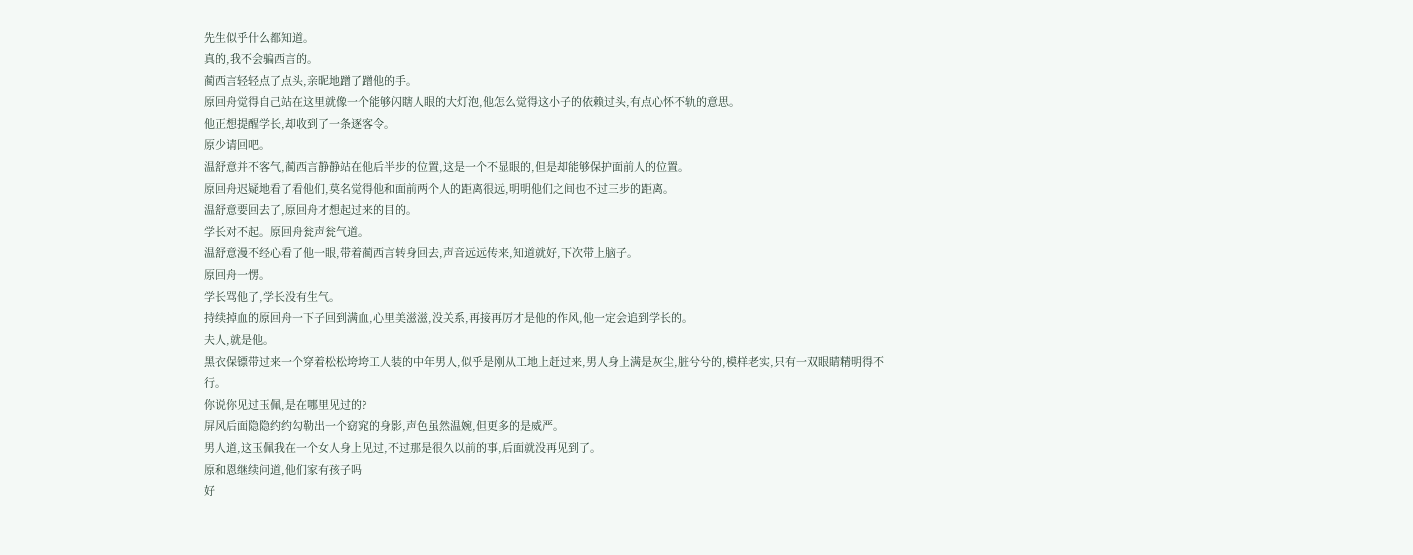先生似乎什么都知道。
真的,我不会骗西言的。
蔺西言轻轻点了点头,亲昵地蹭了蹭他的手。
原回舟觉得自己站在这里就像一个能够闪瞎人眼的大灯泡,他怎么觉得这小子的依赖过头,有点心怀不轨的意思。
他正想提醒学长,却收到了一条逐客令。
原少请回吧。
温舒意并不客气,蔺西言静静站在他后半步的位置,这是一个不显眼的,但是却能够保护面前人的位置。
原回舟迟疑地看了看他们,莫名觉得他和面前两个人的距离很远,明明他们之间也不过三步的距离。
温舒意要回去了,原回舟才想起过来的目的。
学长对不起。原回舟瓮声瓮气道。
温舒意漫不经心看了他一眼,带着蔺西言转身回去,声音远远传来,知道就好,下次带上脑子。
原回舟一愣。
学长骂他了,学长没有生气。
持续掉血的原回舟一下子回到满血,心里美滋滋,没关系,再接再厉才是他的作风,他一定会追到学长的。
夫人,就是他。
黑衣保镖带过来一个穿着松松垮垮工人装的中年男人,似乎是刚从工地上赶过来,男人身上满是灰尘,脏兮兮的,模样老实,只有一双眼睛精明得不行。
你说你见过玉佩,是在哪里见过的?
屏风后面隐隐约约勾勒出一个窈窕的身影,声色虽然温婉,但更多的是威严。
男人道,这玉佩我在一个女人身上见过,不过那是很久以前的事,后面就没再见到了。
原和恩继续问道,他们家有孩子吗
好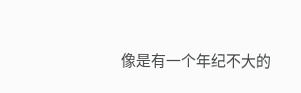像是有一个年纪不大的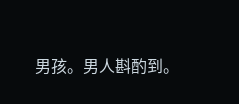男孩。男人斟酌到。